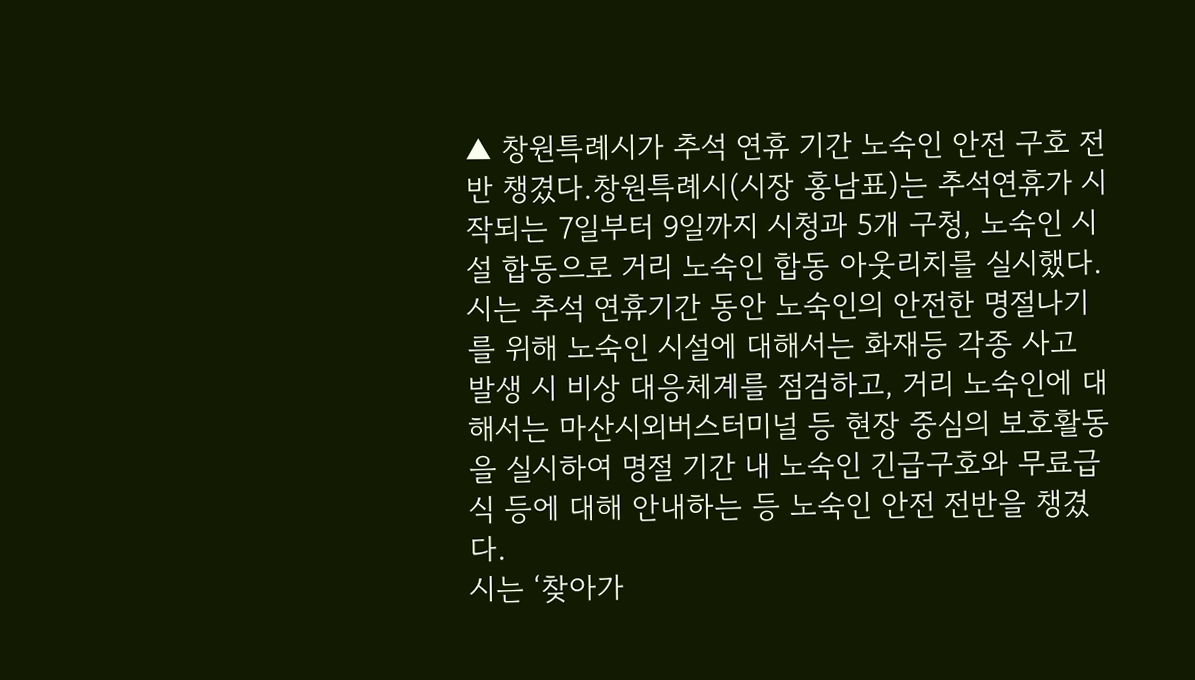▲ 창원특례시가 추석 연휴 기간 노숙인 안전 구호 전반 챙겼다.창원특례시(시장 홍남표)는 추석연휴가 시작되는 7일부터 9일까지 시청과 5개 구청, 노숙인 시설 합동으로 거리 노숙인 합동 아웃리치를 실시했다.
시는 추석 연휴기간 동안 노숙인의 안전한 명절나기를 위해 노숙인 시설에 대해서는 화재등 각종 사고 발생 시 비상 대응체계를 점검하고, 거리 노숙인에 대해서는 마산시외버스터미널 등 현장 중심의 보호활동을 실시하여 명절 기간 내 노숙인 긴급구호와 무료급식 등에 대해 안내하는 등 노숙인 안전 전반을 챙겼다.
시는 ‘찾아가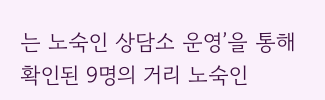는 노숙인 상담소 운영’을 통해 확인된 9명의 거리 노숙인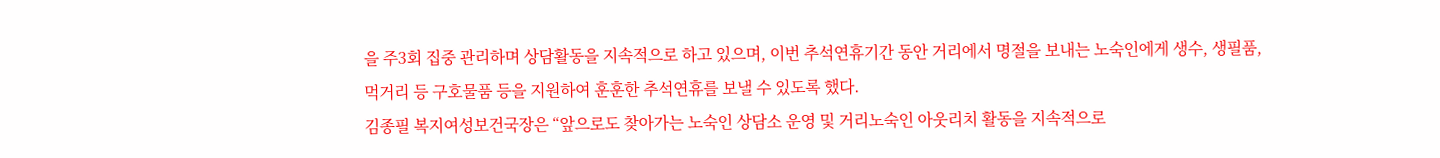을 주3회 집중 관리하며 상담활동을 지속적으로 하고 있으며, 이번 추석연휴기간 동안 거리에서 명절을 보내는 노숙인에게 생수, 생필품, 먹거리 등 구호물품 등을 지원하여 훈훈한 추석연휴를 보낼 수 있도록 했다.
김종필 복지여성보건국장은 “앞으로도 찾아가는 노숙인 상담소 운영 및 거리노숙인 아웃리치 활동을 지속적으로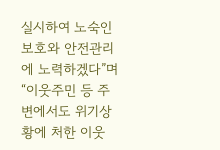실시하여 노숙인 보호와 안전관리에 노력하겠다”며 “이웃주민 등 주변에서도 위기상황에 처한 이웃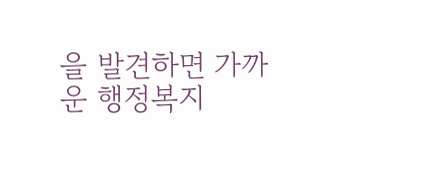을 발견하면 가까운 행정복지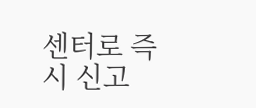센터로 즉시 신고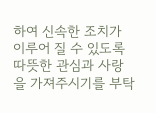하여 신속한 조치가 이루어 질 수 있도록 따뜻한 관심과 사랑을 가져주시기를 부탁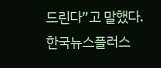드린다”고 말했다.
한국뉴스플러스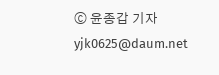ⓒ 윤종갑 기자 yjk0625@daum.net